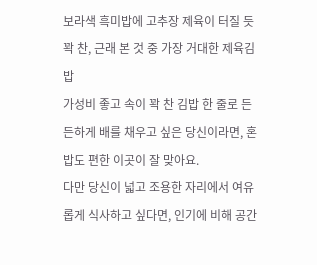보라색 흑미밥에 고추장 제육이 터질 듯 꽉 찬, 근래 본 것 중 가장 거대한 제육김밥
가성비 좋고 속이 꽉 찬 김밥 한 줄로 든든하게 배를 채우고 싶은 당신이라면, 혼밥도 편한 이곳이 잘 맞아요.
다만 당신이 넓고 조용한 자리에서 여유롭게 식사하고 싶다면, 인기에 비해 공간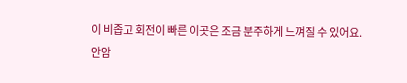이 비좁고 회전이 빠른 이곳은 조금 분주하게 느껴질 수 있어요.
안암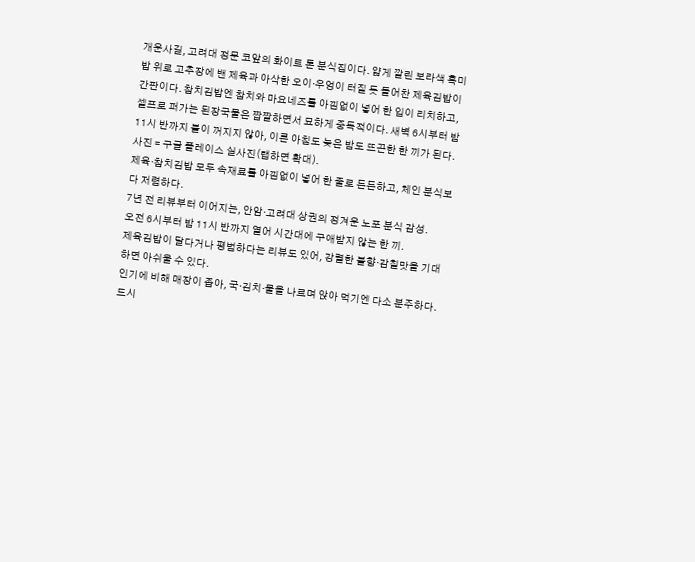개운사길, 고려대 정문 코앞의 화이트 톤 분식집이다. 얇게 깔린 보라색 흑미밥 위로 고추장에 밴 제육과 아삭한 오이·우엉이 터질 듯 들어찬 제육김밥이 간판이다. 참치김밥엔 참치와 마요네즈를 아낌없이 넣어 한 입이 리치하고, 셀프로 퍼가는 된장국물은 짭짤하면서 묘하게 중독적이다. 새벽 6시부터 밤 11시 반까지 불이 꺼지지 않아, 이른 아침도 늦은 밤도 뜨끈한 한 끼가 된다.
사진 = 구글 플레이스 실사진(탭하면 확대).
제육·참치김밥 모두 속재료를 아낌없이 넣어 한 줄로 든든하고, 체인 분식보다 저렴하다.
7년 전 리뷰부터 이어지는, 안암·고려대 상권의 정겨운 노포 분식 감성.
오전 6시부터 밤 11시 반까지 열어 시간대에 구애받지 않는 한 끼.
제육김밥이 달다거나 평범하다는 리뷰도 있어, 강렬한 불향·감칠맛을 기대하면 아쉬울 수 있다.
인기에 비해 매장이 좁아, 국·김치·물을 나르며 앉아 먹기엔 다소 분주하다.
드시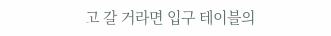고 갈 거라면 입구 테이블의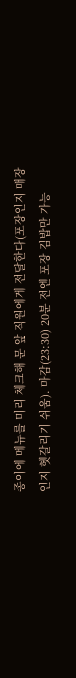종이에 메뉴를 미리 체크해 문 앞 직원에게 전달한다(포장인지 매장인지 헷갈리기 쉬움). 마감(23:30) 20분 전엔 포장 김밥만 가능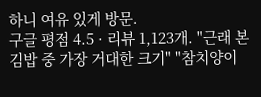하니 여유 있게 방문.
구글 평점 4.5 · 리뷰 1,123개. "근래 본 김밥 중 가장 거대한 크기" "참치양이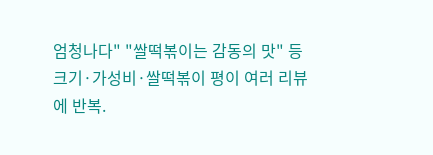엄청나다" "쌀떡볶이는 감동의 맛" 등 크기·가성비·쌀떡볶이 평이 여러 리뷰에 반복.